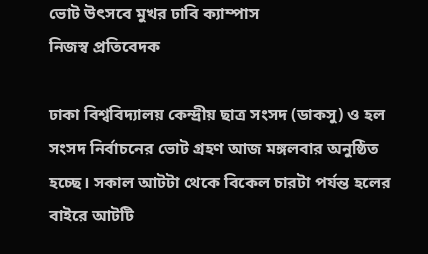ভোট উৎসবে মুখর ঢাবি ক্যাম্পাস
নিজস্ব প্রতিবেদক

ঢাকা বিশ্ববিদ্যালয় কেন্দ্রীয় ছাত্র সংসদ (ডাকসু) ও হল সংসদ নির্বাচনের ভোট গ্রহণ আজ মঙ্গলবার অনুষ্ঠিত হচ্ছে। সকাল আটটা থেকে বিকেল চারটা পর্যন্ত হলের বাইরে আটটি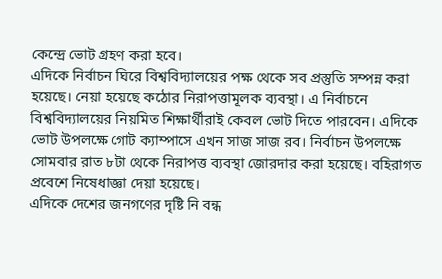কেন্দ্রে ভোট গ্রহণ করা হবে।
এদিকে নির্বাচন ঘিরে বিশ্ববিদ্যালয়ের পক্ষ থেকে সব প্রস্তুতি সম্পন্ন করা হয়েছে। নেয়া হয়েছে কঠোর নিরাপত্তামূলক ব্যবস্থা। এ নির্বাচনে বিশ্ববিদ্যালয়ের নিয়মিত শিক্ষার্থীরাই কেবল ভোট দিতে পারবেন। এদিকে ভোট উপলক্ষে গোট ক্যাম্পাসে এখন সাজ সাজ রব। নির্বাচন উপলক্ষে সোমবার রাত ৮টা থেকে নিরাপত্ত ব্যবস্থা জোরদার করা হয়েছে। বহিরাগত প্রবেশে নিষেধাজ্ঞা দেয়া হয়েছে।
এদিকে দেশের জনগণের দৃষ্টি নি বন্ধ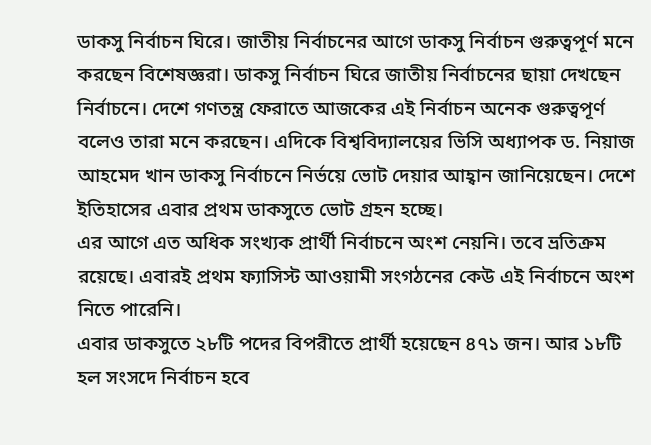ডাকসু নির্বাচন ঘিরে। জাতীয় নির্বাচনের আগে ডাকসু নির্বাচন গুরুত্বপূর্ণ মনে করছেন বিশেষজ্ঞরা। ডাকসু নির্বাচন ঘিরে জাতীয় নির্বাচনের ছায়া দেখছেন নির্বাচনে। দেশে গণতন্ত্র ফেরাতে আজকের এই নির্বাচন অনেক গুরুত্বপূর্ণ বলেও তারা মনে করছেন। এদিকে বিশ্ববিদ্যালয়ের ভিসি অধ্যাপক ড. নিয়াজ আহমেদ খান ডাকসু নির্বাচনে নির্ভয়ে ভোট দেয়ার আহ্বান জানিয়েছেন। দেশে ইতিহাসের এবার প্রথম ডাকসুতে ভোট গ্রহন হচ্ছে।
এর আগে এত অধিক সংখ্যক প্রার্থী নির্বাচনে অংশ নেয়নি। তবে ভ্রতিক্রম রয়েছে। এবারই প্রথম ফ্যাসিস্ট আওয়ামী সংগঠনের কেউ এই নির্বাচনে অংশ নিতে পারেনি।
এবার ডাকসুতে ২৮টি পদের বিপরীতে প্রার্থী হয়েছেন ৪৭১ জন। আর ১৮টি হল সংসদে নির্বাচন হবে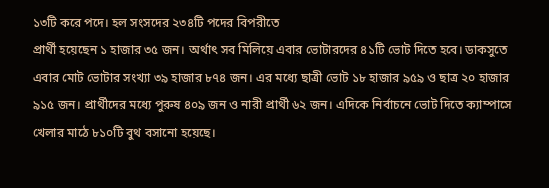১৩টি করে পদে। হল সংসদের ২৩৪টি পদের বিপরীতে
প্রার্থী হয়েছেন ১ হাজার ৩৫ জন। অর্থাৎ সব মিলিয়ে এবার ভোটারদের ৪১টি ভোট দিতে হবে। ডাকসুতে এবার মোট ভোটার সংখ্যা ৩৯ হাজার ৮৭৪ জন। এর মধ্যে ছাত্রী ভোট ১৮ হাজার ৯৫৯ ও ছাত্র ২০ হাজার ৯১৫ জন। প্রার্থীদের মধ্যে পুরুষ ৪০৯ জন ও নারী প্রার্থী ৬২ জন। এদিকে নির্বাচনে ভোট দিতে ক্যাম্পাসে খেলার মাঠে ৮১০টি বুথ বসানো হয়েছে।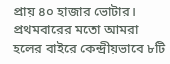প্রায় ৪০ হাজার ভোটার। প্রথমবারের মতো আমরা হলের বাইরে কেন্দ্রীয়ভাবে ৮টি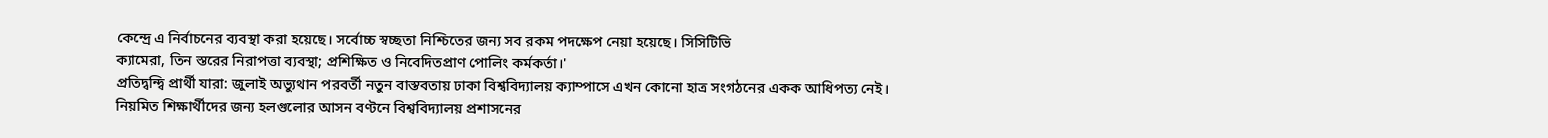কেন্দ্রে এ নির্বাচনের ব্যবস্থা করা হয়েছে। সর্বোচ্চ স্বচ্ছতা নিশ্চিতের জন্য সব রকম পদক্ষেপ নেয়া হয়েছে। সিসিটিভি
ক্যামেরা, তিন স্তরের নিরাপত্তা ব্যবস্থা; প্রশিক্ষিত ও নিবেদিতপ্রাণ পোলিং কর্মকর্তা।'
প্রতিদ্বন্দ্বি প্রার্থী যারা: জুলাই অভ্যুথান পরবর্তী নতুন বাস্তবতায় ঢাকা বিশ্ববিদ্যালয় ক্যাম্পাসে এখন কোনো হাত্র সংগঠনের একক আধিপত্য নেই। নিয়মিত শিক্ষার্থীদের জন্য হলগুলোর আসন বণ্টনে বিশ্ববিদ্যালয় প্রশাসনের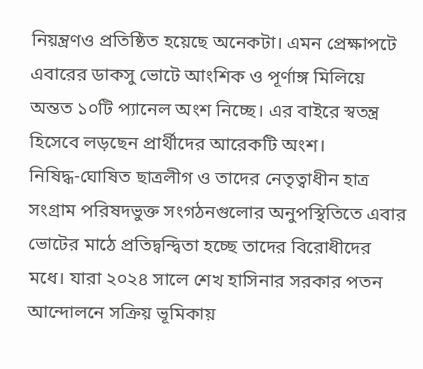নিয়ন্ত্রণও প্রতিষ্ঠিত হয়েছে অনেকটা। এমন প্রেক্ষাপটে এবারের ডাকসু ভোটে আংশিক ও পূর্ণাঙ্গ মিলিয়ে অন্তত ১০টি প্যানেল অংশ নিচ্ছে। এর বাইরে স্বতন্ত্র হিসেবে লড়ছেন প্রার্থীদের আরেকটি অংশ।
নিষিদ্ধ-ঘোষিত ছাত্রলীগ ও তাদের নেতৃত্বাধীন হাত্র সংগ্রাম পরিষদভুক্ত সংগঠনগুলোর অনুপস্থিতিতে এবার ভোটের মাঠে প্রতিদ্বন্দ্বিতা হচ্ছে তাদের বিরোধীদের মধে। যারা ২০২৪ সালে শেখ হাসিনার সরকার পতন আন্দোলনে সক্রিয় ভূমিকায়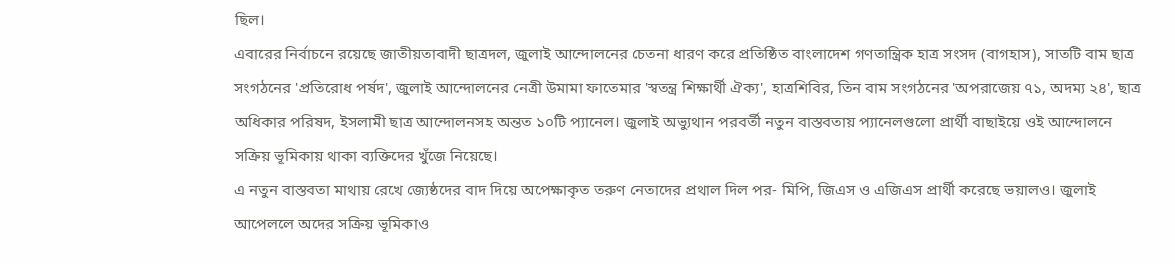ছিল।
এবারের নির্বাচনে রয়েছে জাতীয়তাবাদী ছাত্রদল, জুলাই আন্দোলনের চেতনা ধারণ করে প্রতিষ্ঠিত বাংলাদেশ গণতান্ত্রিক হাত্র সংসদ (বাগহাস), সাতটি বাম ছাত্র সংগঠনের 'প্রতিরোধ পর্ষদ', জুলাই আন্দোলনের নেত্রী উমামা ফাতেমার 'স্বতন্ত্র শিক্ষার্থী ঐক্য', হাত্রশিবির, তিন বাম সংগঠনের 'অপরাজেয় ৭১, অদম্য ২৪', ছাত্র অধিকার পরিষদ, ইসলামী ছাত্র আন্দোলনসহ অন্তত ১০টি প্যানেল। জুলাই অভ্যুথান পরবর্তী নতুন বাস্তবতায় প্যানেলগুলো প্রার্থী বাছাইয়ে ওই আন্দোলনে সক্রিয় ভূমিকায় থাকা ব্যক্তিদের খুঁজে নিয়েছে।
এ নতুন বাস্তবতা মাথায় রেখে জ্যেষ্ঠদের বাদ দিয়ে অপেক্ষাকৃত তরুণ নেতাদের প্রথাল দিল পর- মিপি, জিএস ও এজিএস প্রার্থী করেছে ভয়ালও। জুলাই আপেললে অদের সক্রিয় ভূমিকাও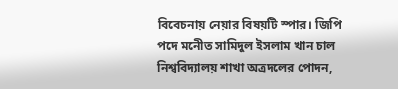বিবেচনায় নেয়ার বিষয়টি স্পার। জিপি পদে মনেীত সামিদুল ইসলাম খান চাল নিশ্ববিদ্যালয় শাখা অত্রদলের পোদন,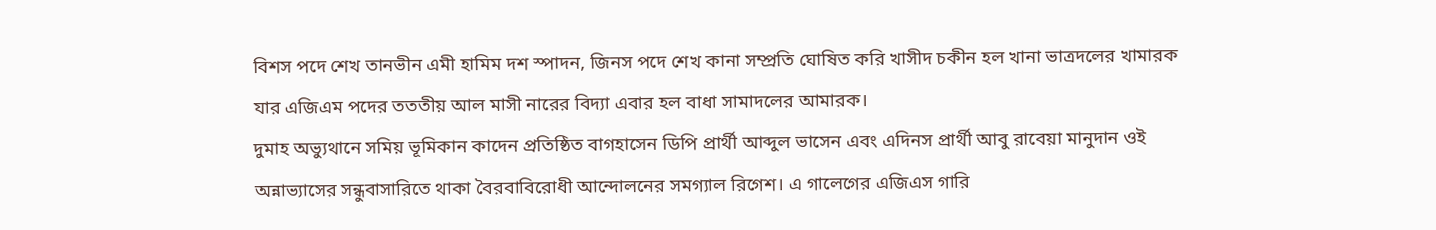বিশস পদে শেখ তানভীন এমী হামিম দশ স্পাদন, জিনস পদে শেখ কানা সম্প্রতি ঘোষিত করি খাসীদ চকীন হল খানা ভাত্রদলের খামারক যার এজিএম পদের তততীয় আল মাসী নারের বিদ্যা এবার হল বাধা সামাদলের আমারক।
দুমাহ অভ্যুথানে সমিয় ভূমিকান কাদেন প্রতিষ্ঠিত বাগহাসেন ডিপি প্রার্থী আব্দুল ভাসেন এবং এদিনস প্রার্থী আবু রাবেয়া মানুদান ওই অন্নাভ্যাসের সন্ধুবাসারিতে থাকা বৈরবাবিরোধী আন্দোলনের সমগ্যাল রিগেশ। এ গালেগের এজিএস গারি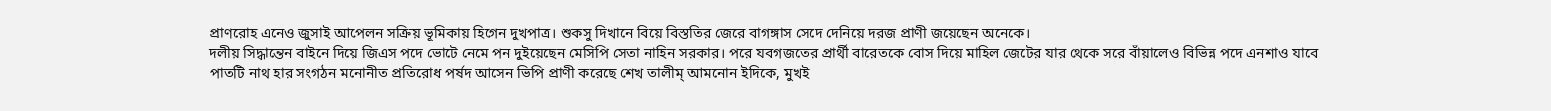প্রাণরোহ এনেও জুসাই আপেলন সক্রিয় ভূমিকায় হিগেন দুখপাত্র। শুকসু দিখানে বিয়ে বিস্ততির জেরে বাগঙ্গাস সেদে দেনিয়ে দরজ প্রাণী জয়েছেন অনেকে।
দলীয় সিদ্ধান্তেন বাইনে দিয়ে জিএস পদে ভোটে নেমে পন দুইয়েছেন মেসিপি সেতা নাহিন সরকার। পরে যবগজতের প্রার্থী বারেতকে বোস দিয়ে মাহিল জেটের যার থেকে সরে বাঁয়ালেও বিভিন্ন পদে এনশাও যাবে পাতটি নাথ হার সংগঠন মনোনীত প্রতিরোধ পর্ষদ আসেন ভিপি প্রাণী করেছে শেখ তালীম্ আমনোন ইদিকে, মুখই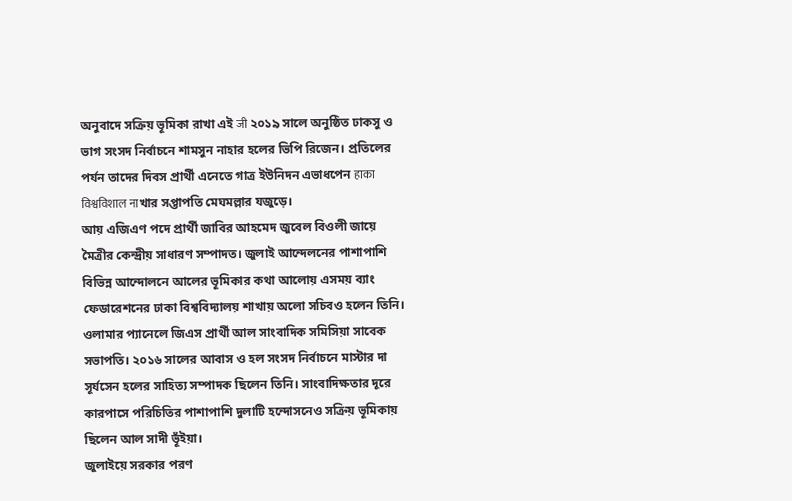অনুবাদে সক্রিয় ভূমিকা রাখা এই जी ২০১৯ সালে অনুষ্ঠিত ঢাকসু ও ভাগ সংসদ নির্বাচনে শামসুন নাহার হলের ভিপি রিজেন। প্রতিলের পর্যন তাদের দিবস প্রার্থী এনেতে গাত্র ইউনিদন এভাধপেন हाका विश्वविशाल नाখার সপ্তাপতি মেঘমল্লার যজুড়ে।
আয় এজিএণ পদে প্রার্থী জাবির আহমেদ জুবেল বিওলী জায়ে মৈত্রীর কেন্দ্রীয় সাধারণ সম্পাদত। জুলাই আন্দেলনের পাশাপাশি বিভিন্ন আন্দোলনে আলের ভূমিকার কথা আলোয় এসময় ব্যাং ফেডারেশনের ঢাকা বিশ্ববিদ্যালয় শাখায় অলো সচিবও হলেন তিনি। ওলামার প্যানেলে জিএস প্রার্থী আল সাংবাদিক সমিসিয়া সাবেক সভাপতি। ২০১৬ সালের আবাস ও হল সংসদ নির্বাচনে মাস্টার দা সূর্যসেন হলের সাহিত্য সম্পাদক ছিলেন তিনি। সাংবাদিক্ষতার দূরে কারপাসে পরিচিতির পাশাপাশি দুলাটি হন্দোসনেও সক্রিয় ভূমিকায় ছিলেন আল সাদী ভূঁইয়া।
জুলাইয়ে সরকার পরণ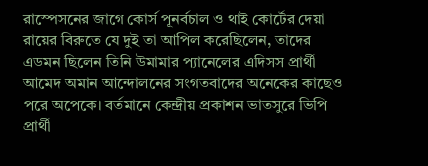রাস্পেসনের জাগে কোর্স পূনর্বচাল ও থাই কোর্টের দেয়া রায়ের বিরুতে যে দুই তা আপিল করেছিলেন, তাদের এডমন ছিলেন তিনি উমামার প্যানেলের এদিসস প্রার্থী আমেদ অমান আন্দোলনের সংগতবাদের অনেকের কাছেও পরে অপেকে। বর্তমানে কেন্দ্রীয় প্রকাশন ভাতসুরে ভিপি প্রার্থী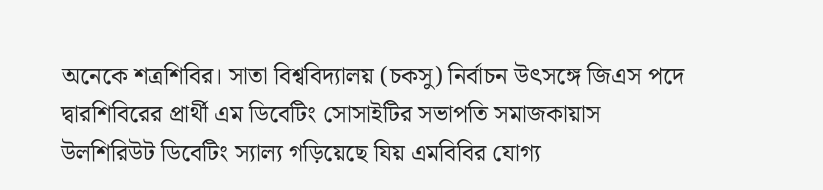অনেকে শত্রশিবির। সাতা বিশ্ববিদ্যালয় (চকসু) নির্বাচন উৎসঙ্গে জিএস পদে দ্বারশিবিরের প্রার্থী এম ডিবেটিং সোসাইটির সভাপতি সমাজকায়াস উলশিরিউট ডিবেটিং স্যাল্য গড়িয়েছে যিয় এমবিবির যোগ্য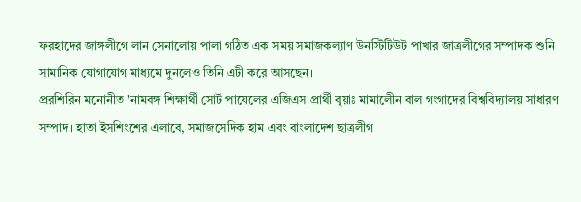ফরহাদের জাঙ্গলীগে লান সেনালোয় পালা গঠিত এক সময় সমাজকল্যাণ উনস্টিটিউট পাখার জাত্রলীগের সম্পাদক শুনি সামানিক যোগাযোগ মাধ্যমে দুনলেও তিনি এটী করে আসছেন।
প্ররশিরিন মনোনীত 'নামবঙ্গ শিক্ষার্থী সোর্ট পাযেলের এজিএস প্রার্থী বৃয়াঃ মামালেীন বাল গংগাদের বিশ্ববিদ্যালয় সাধারণ সম্পাদ। হাতা ইসশিংশের এলাবে, সমাজসেদিক হাম এবং বাংলাদেশ ছাত্রলীগ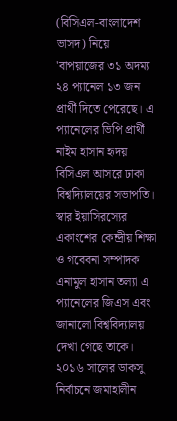(বিসিএল-বাংলাদেশ ভাসদ) নিয়ে 'বাপয়াজের ৩১ অদম্য ২৪ প্যানেল ১৩ জন প্রার্থী দিতে পেরেছে। এ প্যানেলের ভিপি প্রার্থী নাইম হাসান হৃদয় বিসিএল আসরে ঢাকা বিশ্বদ্যিালয়ের সভাপতি। স্বার ইয়াসিরস্যের একাংশের কেন্দ্রীয় শিক্ষা ও গবেবনা সম্পাদক এনামুল হাসান তল্যা এ প্যানেলের জিএস এবং জানালো বিশ্ববিদ্যালয় দেখা গেছে তাকে।
২০১৬ সালের ডাকসু নির্বাচনে জমাহালীন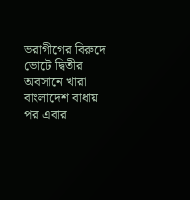ভরাগীগের বিরুদে ভোটে দ্বিতীর অবসানে খারা বাংলাদেশ বাধায় পর এবার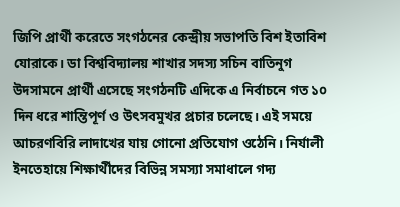জিপি প্রার্থী করেতে সংগঠনের কেন্দ্রীয় সভাপতি বিশ ইতাবিশ যোরাকে। ডা বিশ্ববিদ্যালয় শাখার সদস্য সচিন বাতিনুগ উদসামনে প্রার্থী এসেছে সংগঠনটি এদিকে এ নির্বাচনে গত ১০ দিন ধরে শান্তিপূর্ণ ও উৎসবমুখর প্রচার চলেছে। এই সময়ে আচরণবিরি লাদাখের যায় গোনো প্রতিযোগ ওঠেনি। নির্যালী ইনতেহায়ে শিক্ষার্থীদের বিভিন্ন সমস্যা সমাধালে গদ্য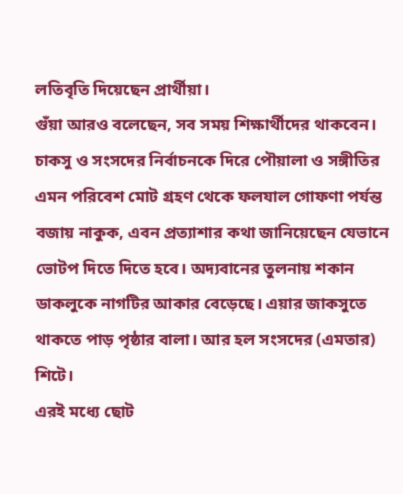লতিবৃতি দিয়েছেন প্রার্থীয়া।
গুঁয়া আরও বলেছেন, সব সময় শিক্ষার্থীদের থাকবেন। চাকসু ও সংসদের নির্বাচনকে দিরে পৌয়ালা ও সঙ্গীতির এমন পরিবেশ মোট গ্রহণ থেকে ফলযাল গোফণা পর্যন্ত বজায় নাকুক, এবন প্রত্যাশার কথা জানিয়েছেন যেভানে ভোটপ দিতে দিতে হবে। অদ্যবানের তুলনায় শকান ডাকলুকে নাগটির আকার বেড়েছে। এয়ার জাকসুতে থাকতে পাড় পৃষ্ঠার বালা। আর হল সংসদের (এমতার) শিটে।
এরই মধ্যে ছোট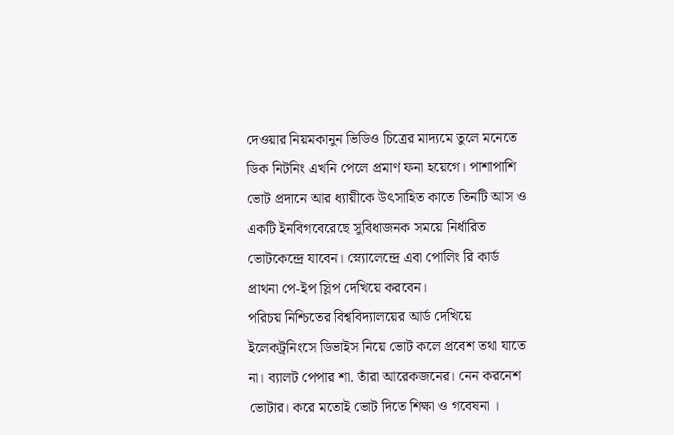দেওয়ার নিয়মকানুন ভিডিও চিত্রের মাদ্যমে তুলে মনেতে ডিক নিটনিং এখনি পেলে প্রমাণ ফনা হয়েগে। পাশাপাশি ভোট প্রদানে আর ধ্যায়ীকে উৎসাহিত কাতে তিনটি আস ও একটি ইনবিগবেরেছে সুবিধাজনক সময়ে নির্ধারিত ভোটকেন্দ্রে যাবেন। স্ন্যোলেন্দ্রে এবা পোলিং রি কার্ড প্রাথনা পে-ইপ স্লিপ দেখিয়ে করবেন।
পরিচয় নিশ্চিতের বিশ্ববিদ্যালয়ের আর্ড দেখিয়ে ইলেকট্রনিংসে ডিভাইস নিয়ে ভোট কলে প্রবেশ তথা যাতে না। ব্যালট পেপার শা. তাঁরা আরেকজনের। নেন করনেশ ভোটার। করে মতোই ভোট দিতে শিক্ষা ও গবেষনা ।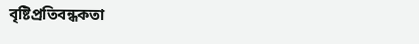বৃষ্টিপ্রতিবন্ধকতা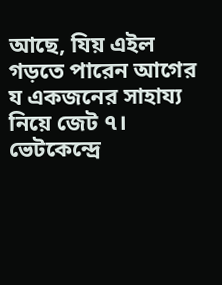আছে, যিয় এইল গড়তে পারেন আগের য একজনের সাহায্য নিয়ে জেট ৭।
ভেটকেন্দ্রে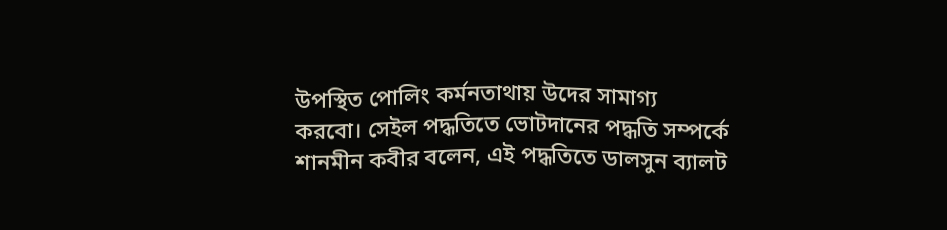উপস্থিত পোলিং কর্মনতাথায় উদের সামাগ্য করবো। সেইল পদ্ধতিতে ভোটদানের পদ্ধতি সম্পর্কে শানমীন কবীর বলেন, এই পদ্ধতিতে ডালসুন ব্যালট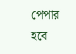পেপার হবে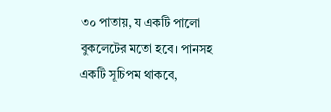৩০ পাতায়, য একটি পালো বুকলেটের মতো হবে। পানসহ একটি সূচিপম থাকবে,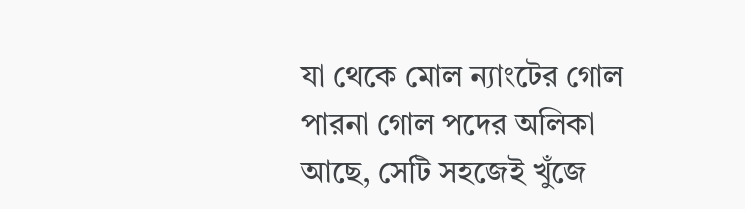যা থেকে মোল ন্যাংটের গোল পারনা গোল পদের অলিকা আছে, সেটি সহজেই খুঁজে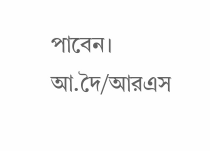পাবেন।
আ.দৈ/আরএস